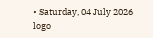• Saturday, 04 July 2026
logo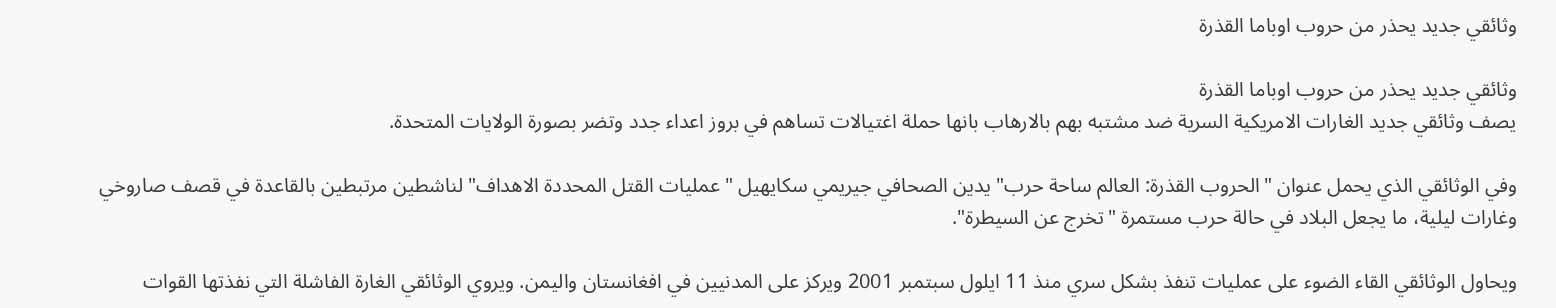وثائقي جديد يحذر من حروب اوباما القذرة

وثائقي جديد يحذر من حروب اوباما القذرة
يصف وثائقي جديد الغارات الامريكية السرية ضد مشتبه بهم بالارهاب بانها حملة اغتيالات تساهم في بروز اعداء جدد وتضر بصورة الولايات المتحدة.

وفي الوثائقي الذي يحمل عنوان "الحروب القذرة: العالم ساحة حرب" يدين الصحافي جيريمي سكايهيل "عمليات القتل المحددة الاهداف" لناشطين مرتبطين بالقاعدة في قصف صاروخي وغارات ليلية، ما يجعل البلاد في حالة حرب مستمرة "تخرج عن السيطرة".

ويحاول الوثائقي القاء الضوء على عمليات تنفذ بشكل سري منذ 11 ايلول سبتمبر 2001 ويركز على المدنيين في افغانستان واليمن. ويروي الوثائقي الغارة الفاشلة التي نفذتها القوات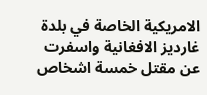الامريكية الخاصة في بلدة غارديز الافغانية واسفرت عن مقتل خمسة اشخاص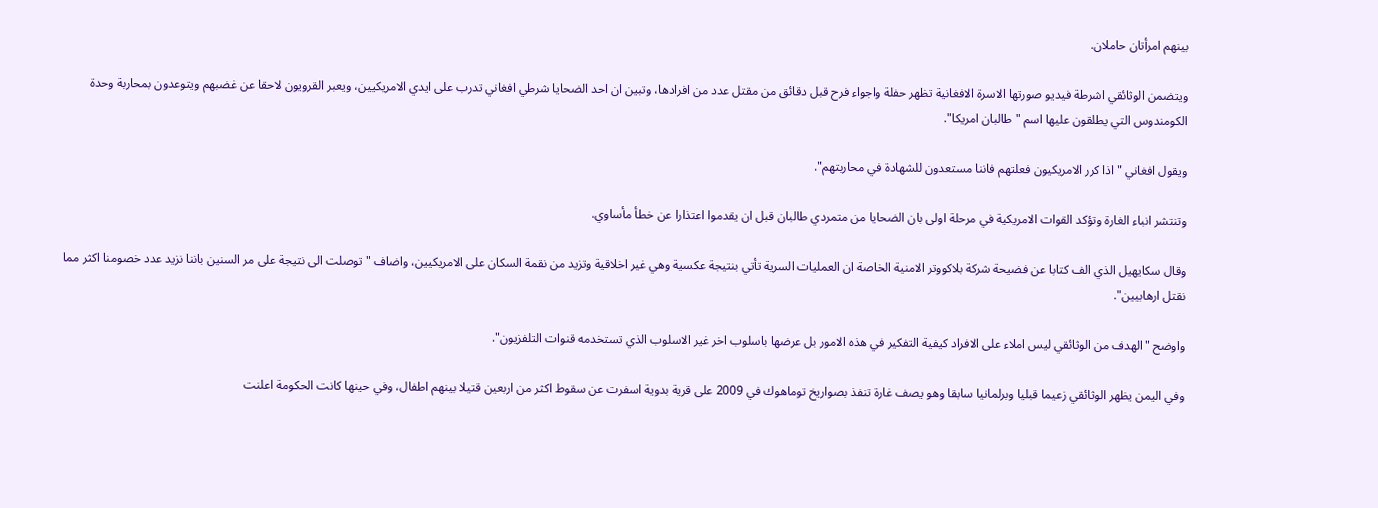بينهم امرأتان حاملان.

ويتضمن الوثائقي اشرطة فيديو صورتها الاسرة الافغانية تظهر حفلة واجواء فرح قبل دقائق من مقتل عدد من افرادها، وتبين ان احد الضحايا شرطي افغاني تدرب على ايدي الامريكيين، ويعبر القرويون لاحقا عن غضبهم ويتوعدون بمحاربة وحدة الكومندوس التي يطلقون عليها اسم "طالبان امريكا".

ويقول افغاني "اذا كرر الامريكيون فعلتهم فاننا مستعدون للشهادة في محاربتهم".

وتنتشر انباء الغارة وتؤكد القوات الامريكية في مرحلة اولى بان الضحايا من متمردي طالبان قبل ان يقدموا اعتذارا عن خطأ مأساوي.

وقال سكايهيل الذي الف كتابا عن فضيحة شركة بلاكووتر الامنية الخاصة ان العمليات السرية تأتي بنتيجة عكسية وهي غير اخلاقية وتزيد من نقمة السكان على الامريكيين، واضاف "توصلت الى نتيجة على مر السنين باننا نزيد عدد خصومنا اكثر مما نقتل ارهابيين".

واوضح "الهدف من الوثائقي ليس املاء على الافراد كيفية التفكير في هذه الامور بل عرضها باسلوب اخر غير الاسلوب الذي تستخدمه قنوات التلفزيون".

وفي اليمن يظهر الوثائقي زعيما قبليا وبرلمانيا سابقا وهو يصف غارة تنفذ بصواريخ توماهوك في 2009 على قرية بدوية اسفرت عن سقوط اكثر من اربعين قتيلا بينهم اطفال، وفي حينها كانت الحكومة اعلنت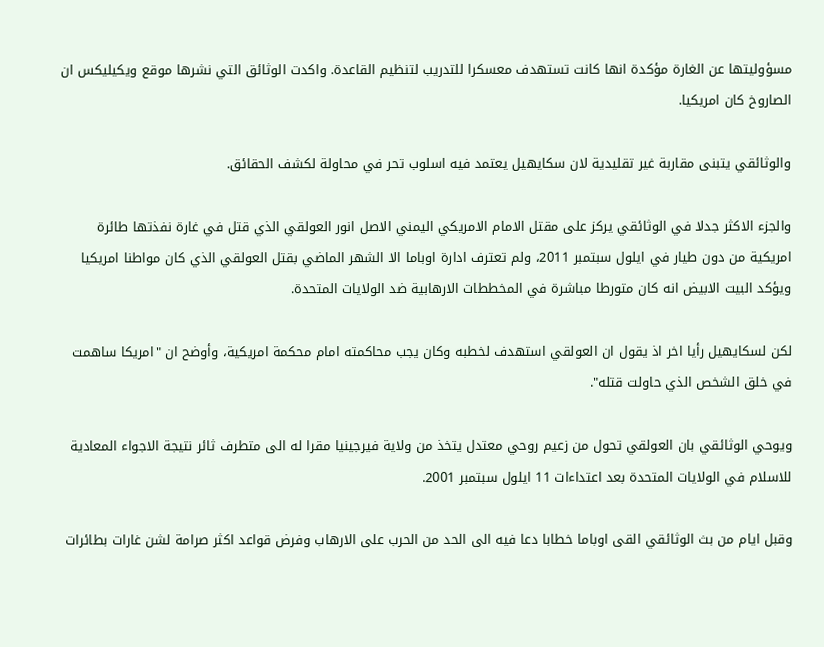مسؤوليتها عن الغارة مؤكدة انها كانت تستهدف معسكرا للتدريب لتنظيم القاعدة. واكدت الوثائق التي نشرها موقع ويكيليكس ان الصاروخ كان امريكيا.

والوثائقي يتبنى مقاربة غير تقليدية لان سكايهيل يعتمد فيه اسلوب تحر في محاولة لكشف الحقائق.

والجزء الاكثر جدلا في الوثائقي يركز على مقتل الامام الامريكي اليمني الاصل انور العولقي الذي قتل في غارة نفذتها طائرة امريكية من دون طيار في ايلول سبتمبر 2011، ولم تعترف ادارة اوباما الا الشهر الماضي بقتل العولقي الذي كان مواطنا امريكيا ويؤكد البيت الابيض انه كان متورطا مباشرة في المخططات الارهابية ضد الولايات المتحدة.

لكن لسكايهيل رأيا اخر اذ يقول ان العولقي استهدف لخطبه وكان يجب محاكمته امام محكمة امريكية، وأوضح ان "امريكا ساهمت في خلق الشخص الذي حاولت قتله".

ويوحي الوثائقي بان العولقي تحول من زعيم روحي معتدل يتخذ من ولاية فيرجينيا مقرا له الى متطرف ثائر نتيجة الاجواء المعادية للاسلام في الولايات المتحدة بعد اعتداءات 11 ايلول سبتمبر 2001.

وقبل ايام من بث الوثائقي القى اوباما خطابا دعا فيه الى الحد من الحرب على الارهاب وفرض قواعد اكثر صرامة لشن غارات بطائرات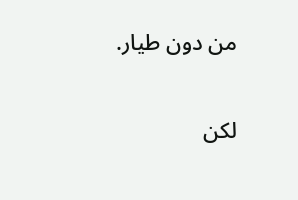من دون طيار.

لكن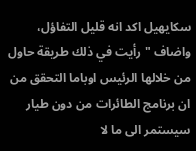سكايهيل اكد انه قليل التفاؤل، واضاف "رأيت في ذلك طريقة حاول من خلالها الرئيس اوباما التحقق من ان برنامج الطائرات من دون طيار سيستمر الى ما لا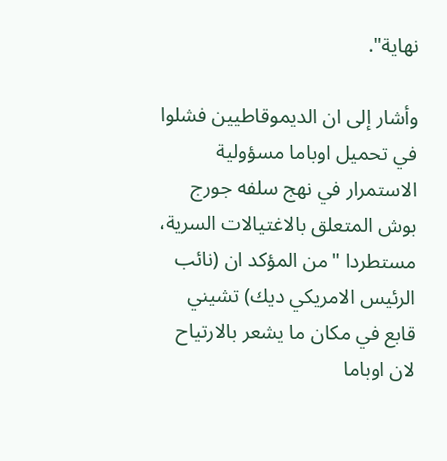نهاية".

وأشار إلى ان الديموقاطيين فشلوا في تحميل اوباما مسؤولية الاستمرار في نهج سلفه جورج بوش المتعلق بالاغتيالات السرية، مستطردا "من المؤكد ان (نائب الرئيس الامريكي ديك) تشيني قابع في مكان ما يشعر بالارتياح لان اوباما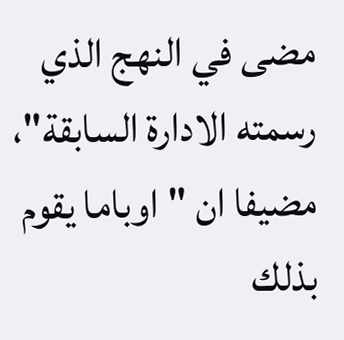مضى في النهج الذي رسمته الادارة السابقة"، مضيفا ان "اوباما يقوم بذلك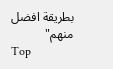بطريقة افضل منهم"
Top